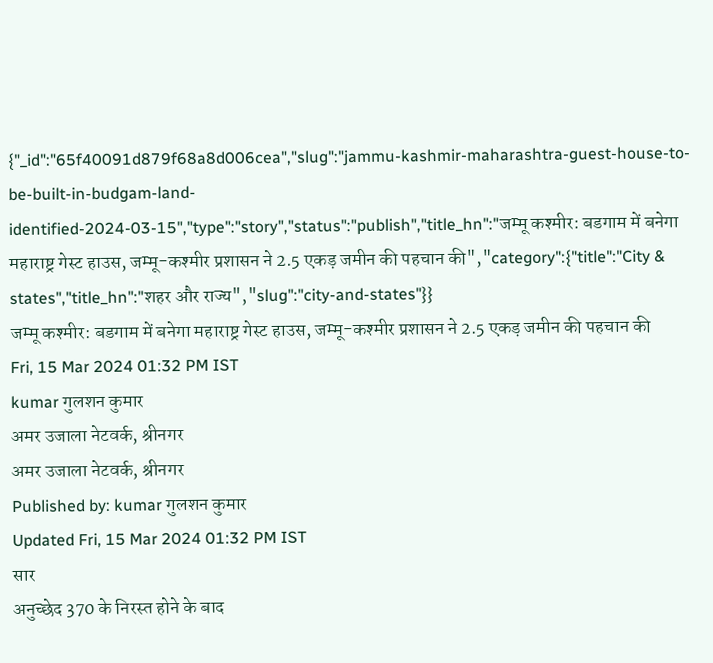{"_id":"65f40091d879f68a8d006cea","slug":"jammu-kashmir-maharashtra-guest-house-to-be-built-in-budgam-land-identified-2024-03-15","type":"story","status":"publish","title_hn":"जम्मू कश्मीर: बडगाम में बनेगा महाराष्ट्र गेस्ट हाउस, जम्मू-कश्मीर प्रशासन ने 2.5 एकड़ जमीन की पहचान की","category":{"title":"City & states","title_hn":"शहर और राज्य","slug":"city-and-states"}}
जम्मू कश्मीर: बडगाम में बनेगा महाराष्ट्र गेस्ट हाउस, जम्मू-कश्मीर प्रशासन ने 2.5 एकड़ जमीन की पहचान की
Fri, 15 Mar 2024 01:32 PM IST
kumar गुलशन कुमार
अमर उजाला नेटवर्क, श्रीनगर
अमर उजाला नेटवर्क, श्रीनगर
Published by: kumar गुलशन कुमार
Updated Fri, 15 Mar 2024 01:32 PM IST
सार
अनुच्छेद 370 के निरस्त होने के बाद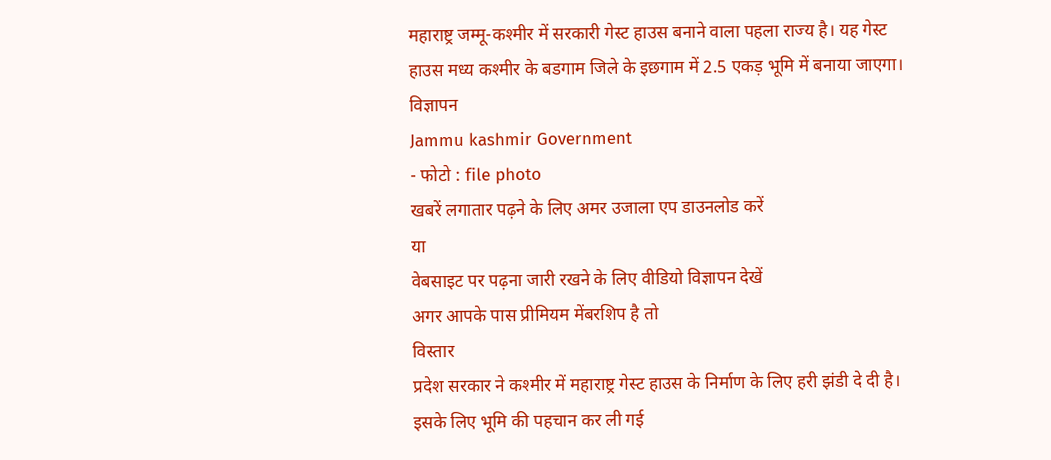महाराष्ट्र जम्मू-कश्मीर में सरकारी गेस्ट हाउस बनाने वाला पहला राज्य है। यह गेस्ट हाउस मध्य कश्मीर के बडगाम जिले के इछगाम में 2.5 एकड़ भूमि में बनाया जाएगा।
विज्ञापन
Jammu kashmir Government
- फोटो : file photo
खबरें लगातार पढ़ने के लिए अमर उजाला एप डाउनलोड करें
या
वेबसाइट पर पढ़ना जारी रखने के लिए वीडियो विज्ञापन देखें
अगर आपके पास प्रीमियम मेंबरशिप है तो
विस्तार
प्रदेश सरकार ने कश्मीर में महाराष्ट्र गेस्ट हाउस के निर्माण के लिए हरी झंडी दे दी है। इसके लिए भूमि की पहचान कर ली गई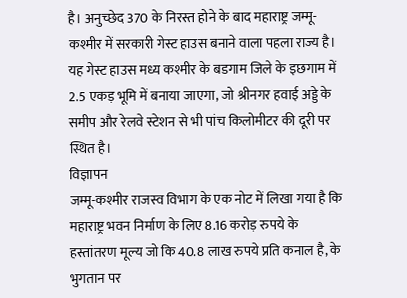है। अनुच्छेद 370 के निरस्त होने के बाद महाराष्ट्र जम्मू-कश्मीर में सरकारी गेस्ट हाउस बनाने वाला पहला राज्य है। यह गेस्ट हाउस मध्य कश्मीर के बडगाम जिले के इछगाम में 2.5 एकड़ भूमि में बनाया जाएगा, जो श्रीनगर हवाई अड्डे के समीप और रेलवे स्टेशन से भी पांच किलोमीटर की दूरी पर स्थित है।
विज्ञापन
जम्मू-कश्मीर राजस्व विभाग के एक नोट में लिखा गया है कि महाराष्ट्र भवन निर्माण के लिए 8.16 करोड़ रुपये के हस्तांतरण मूल्य जो कि 40.8 लाख रुपये प्रति कनाल है, के भुगतान पर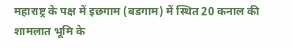महाराष्ट्र के पक्ष में इछगाम (बडगाम) में स्थित 20 कनाल की शामलात भूमि के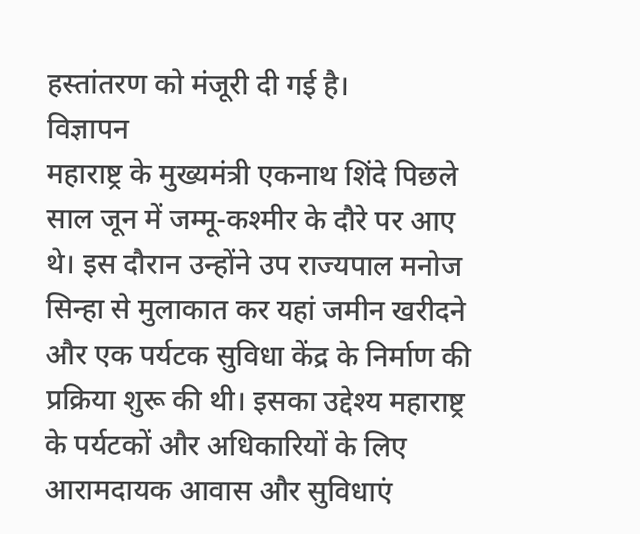हस्तांतरण को मंजूरी दी गई है।
विज्ञापन
महाराष्ट्र के मुख्यमंत्री एकनाथ शिंदे पिछले साल जून में जम्मू-कश्मीर के दौरे पर आए थे। इस दौरान उन्होंने उप राज्यपाल मनोज सिन्हा से मुलाकात कर यहां जमीन खरीदने और एक पर्यटक सुविधा केंद्र के निर्माण की प्रक्रिया शुरू की थी। इसका उद्देश्य महाराष्ट्र के पर्यटकों और अधिकारियों के लिए आरामदायक आवास और सुविधाएं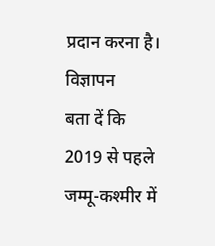प्रदान करना है।
विज्ञापन
बता दें कि 2019 से पहले जम्मू-कश्मीर में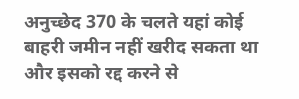अनुच्छेद 370 के चलते यहां कोई बाहरी जमीन नहीं खरीद सकता था और इसको रद्द करने से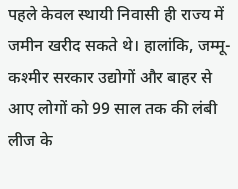पहले केवल स्थायी निवासी ही राज्य में जमीन खरीद सकते थे। हालांकि, जम्मू-कश्मीर सरकार उद्योगों और बाहर से आए लोगों को 99 साल तक की लंबी लीज के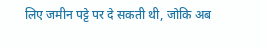लिए जमीन पट्टे पर दे सकती थी, जोकि अब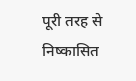पूरी तरह से निष्कासित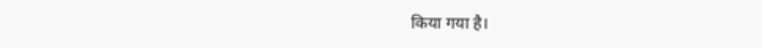किया गया है।